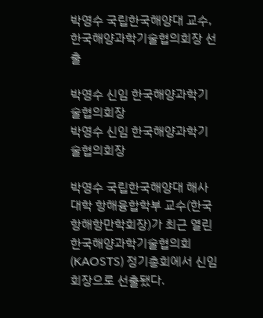박영수 국립한국해양대 교수, 한국해양과학기술협의회장 선출

박영수 신임 한국해양과학기술협의회장
박영수 신임 한국해양과학기술협의회장

박영수 국립한국해양대 해사대학 항해융합학부 교수(한국항해항만학회장)가 최근 열린 한국해양과학기술협의회(KAOSTS) 정기총회에서 신임 회장으로 선출됐다.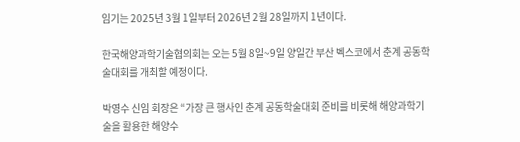임기는 2025년 3월 1일부터 2026년 2월 28일까지 1년이다.

한국해양과학기술협의회는 오는 5월 8일~9일 양일간 부산 벡스코에서 춘계 공동학술대회를 개최할 예정이다.

박영수 신임 회장은 “가장 큰 행사인 춘계 공동학술대회 준비를 비롯해 해양과학기술을 활용한 해양수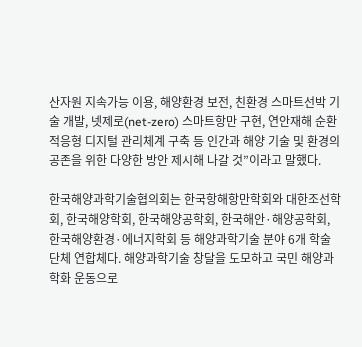산자원 지속가능 이용, 해양환경 보전, 친환경 스마트선박 기술 개발, 넷제로(net-zero) 스마트항만 구현, 연안재해 순환적응형 디지털 관리체계 구축 등 인간과 해양 기술 및 환경의 공존을 위한 다양한 방안 제시해 나갈 것”이라고 말했다.

한국해양과학기술협의회는 한국항해항만학회와 대한조선학회, 한국해양학회, 한국해양공학회, 한국해안·해양공학회, 한국해양환경·에너지학회 등 해양과학기술 분야 6개 학술단체 연합체다. 해양과학기술 창달을 도모하고 국민 해양과학화 운동으로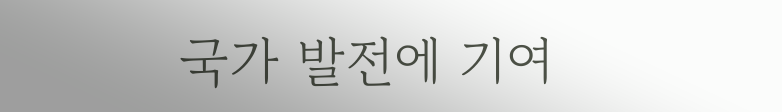국가 발전에 기여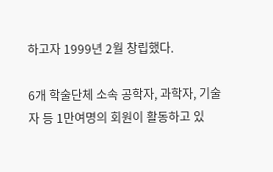하고자 1999년 2월 창립했다.

6개 학술단체 소속 공학자, 과학자, 기술자 등 1만여명의 회원이 활동하고 있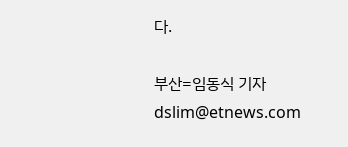다.

부산=임동식 기자 dslim@etnews.com